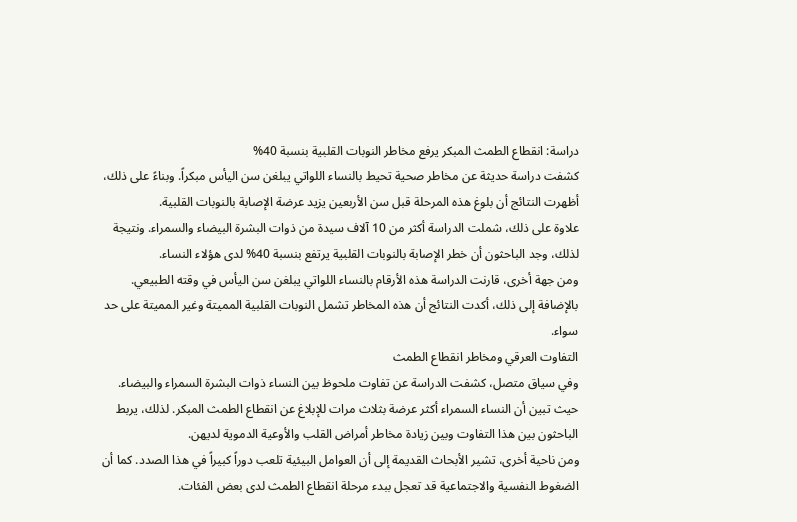دراسة: انقطاع الطمث المبكر يرفع مخاطر النوبات القلبية بنسبة 40%
كشفت دراسة حديثة عن مخاطر صحية تحيط بالنساء اللواتي يبلغن سن اليأس مبكراً. وبناءً على ذلك، أظهرت النتائج أن بلوغ هذه المرحلة قبل سن الأربعين يزيد عرضة الإصابة بالنوبات القلبية.
علاوة على ذلك، شملت الدراسة أكثر من 10 آلاف سيدة من ذوات البشرة البيضاء والسمراء. ونتيجة لذلك، وجد الباحثون أن خطر الإصابة بالنوبات القلبية يرتفع بنسبة 40% لدى هؤلاء النساء.
ومن جهة أخرى، قارنت الدراسة هذه الأرقام بالنساء اللواتي يبلغن سن اليأس في وقته الطبيعي. بالإضافة إلى ذلك، أكدت النتائج أن هذه المخاطر تشمل النوبات القلبية المميتة وغير المميتة على حد سواء.
التفاوت العرقي ومخاطر انقطاع الطمث
وفي سياق متصل، كشفت الدراسة عن تفاوت ملحوظ بين النساء ذوات البشرة السمراء والبيضاء. حيث تبين أن النساء السمراء أكثر عرضة بثلاث مرات للإبلاغ عن انقطاع الطمث المبكر. لذلك، يربط الباحثون بين هذا التفاوت وبين زيادة مخاطر أمراض القلب والأوعية الدموية لديهن.
ومن ناحية أخرى، تشير الأبحاث القديمة إلى أن العوامل البيئية تلعب دوراً كبيراً في هذا الصدد. كما أن الضغوط النفسية والاجتماعية قد تعجل ببدء مرحلة انقطاع الطمث لدى بعض الفئات.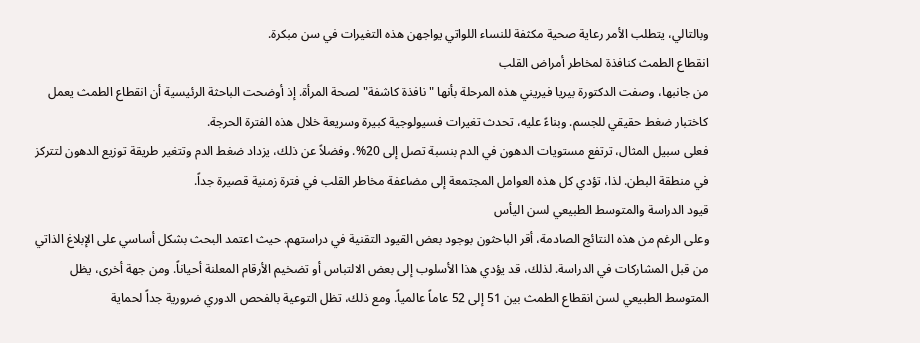وبالتالي، يتطلب الأمر رعاية صحية مكثفة للنساء اللواتي يواجهن هذه التغيرات في سن مبكرة.
انقطاع الطمث كنافذة لمخاطر أمراض القلب
من جانبها، وصفت الدكتورة بيريا فيريني هذه المرحلة بأنها "نافذة كاشفة" لصحة المرأة. إذ أوضحت الباحثة الرئيسية أن انقطاع الطمث يعمل كاختبار ضغط حقيقي للجسم. وبناءً عليه، تحدث تغيرات فسيولوجية كبيرة وسريعة خلال هذه الفترة الحرجة.
فعلى سبيل المثال، ترتفع مستويات الدهون في الدم بنسبة تصل إلى 20%. وفضلاً عن ذلك، يزداد ضغط الدم وتتغير طريقة توزيع الدهون لتتركز في منطقة البطن. لذا، تؤدي كل هذه العوامل المجتمعة إلى مضاعفة مخاطر القلب في فترة زمنية قصيرة جداً.
قيود الدراسة والمتوسط الطبيعي لسن اليأس
وعلى الرغم من هذه النتائج الصادمة، أقر الباحثون بوجود بعض القيود التقنية في دراستهم. حيث اعتمد البحث بشكل أساسي على الإبلاغ الذاتي من قبل المشاركات في الدراسة. لذلك، قد يؤدي هذا الأسلوب إلى بعض الالتباس أو تضخيم الأرقام المعلنة أحياناً. ومن جهة أخرى، يظل المتوسط الطبيعي لسن انقطاع الطمث بين 51 إلى 52 عاماً عالمياً. ومع ذلك، تظل التوعية بالفحص الدوري ضرورية جداً لحماية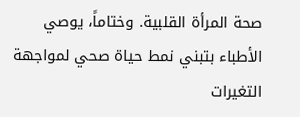صحة المرأة القلبية. وختاماً، يوصي الأطباء بتبني نمط حياة صحي لمواجهة التغيرات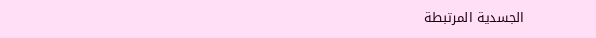الجسدية المرتبطة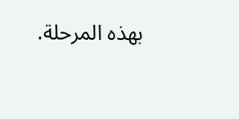بهذه المرحلة.